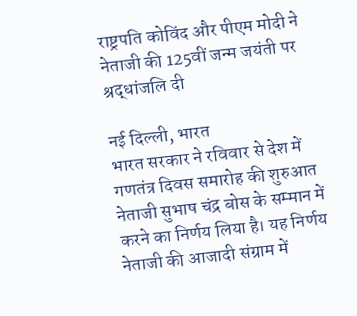राष्ट्रपति कोविंद और पीएम मोदी ने नेताजी की 125वीं जन्म जयंती पर श्रद्धांजलि दी

नई दिल्ली, भारत
भारत सरकार ने रविवार से देश में गणतंत्र दिवस समारोह की शुरुआत नेताजी सुभाष चंद्र बोस के सम्मान में करने का निर्णय लिया है। यह निर्णय नेताजी की आजादी संग्राम में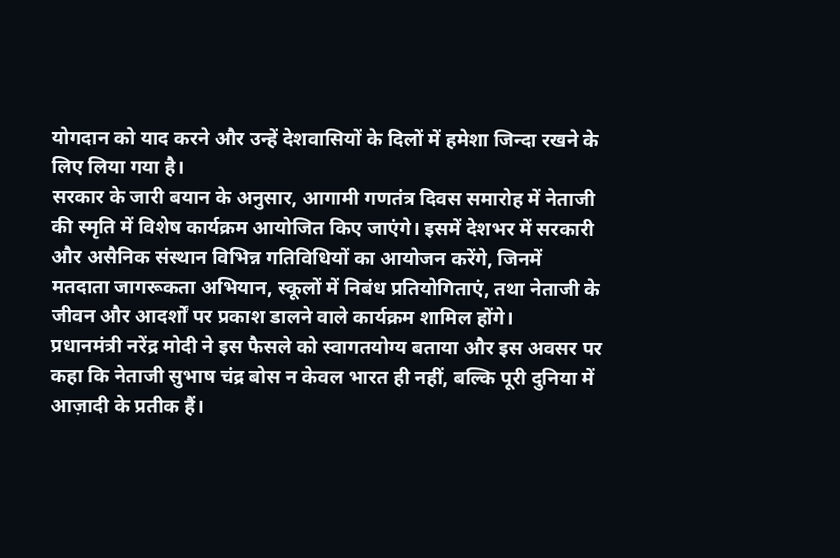योगदान को याद करने और उन्हें देशवासियों के दिलों में हमेशा जिन्दा रखने के लिए लिया गया है।
सरकार के जारी बयान के अनुसार, आगामी गणतंत्र दिवस समारोह में नेताजी की स्मृति में विशेष कार्यक्रम आयोजित किए जाएंगे। इसमें देशभर में सरकारी और असैनिक संस्थान विभिन्न गतिविधियों का आयोजन करेंगे, जिनमें मतदाता जागरूकता अभियान, स्कूलों में निबंध प्रतियोगिताएं, तथा नेताजी के जीवन और आदर्शों पर प्रकाश डालने वाले कार्यक्रम शामिल होंगे।
प्रधानमंत्री नरेंद्र मोदी ने इस फैसले को स्वागतयोग्य बताया और इस अवसर पर कहा कि नेताजी सुभाष चंद्र बोस न केवल भारत ही नहीं, बल्कि पूरी दुनिया में आज़ादी के प्रतीक हैं।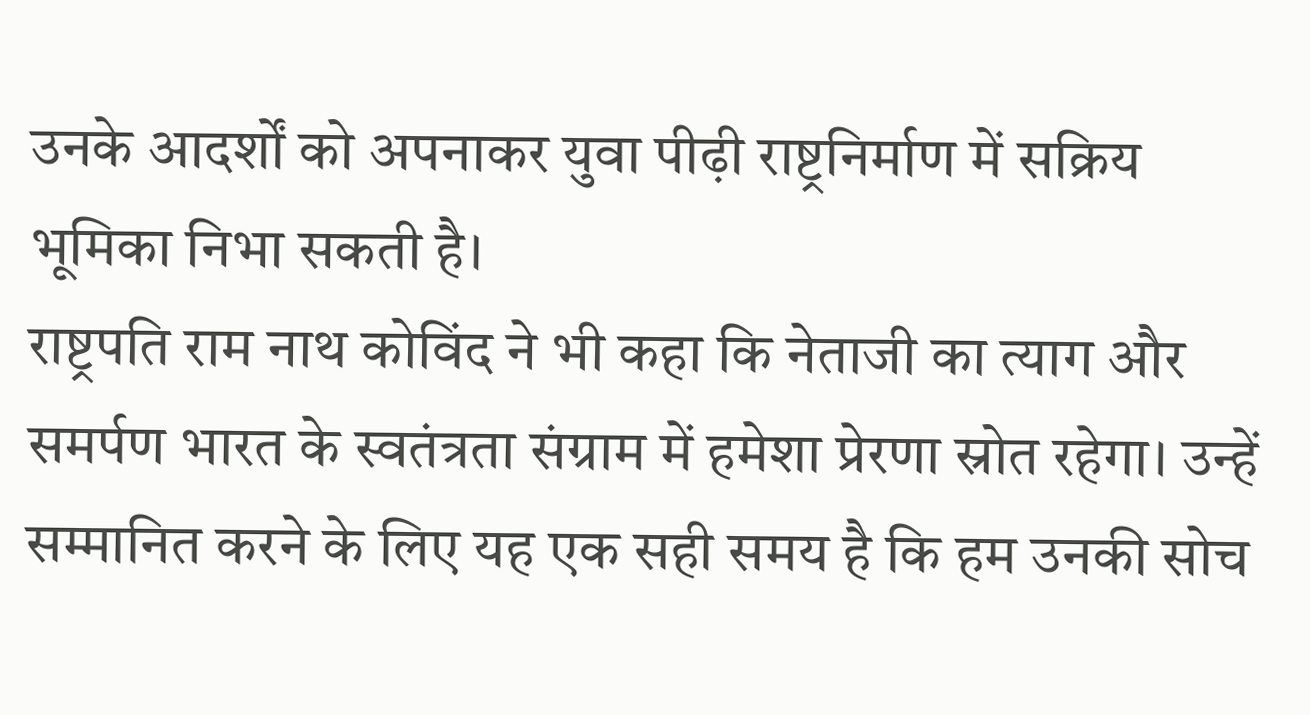उनके आदर्शों को अपनाकर युवा पीढ़ी राष्ट्रनिर्माण में सक्रिय भूमिका निभा सकती है।
राष्ट्रपति राम नाथ कोविंद ने भी कहा कि नेताजी का त्याग और समर्पण भारत के स्वतंत्रता संग्राम में हमेशा प्रेरणा स्रोत रहेगा। उन्हें सम्मानित करने के लिए यह एक सही समय है कि हम उनकी सोच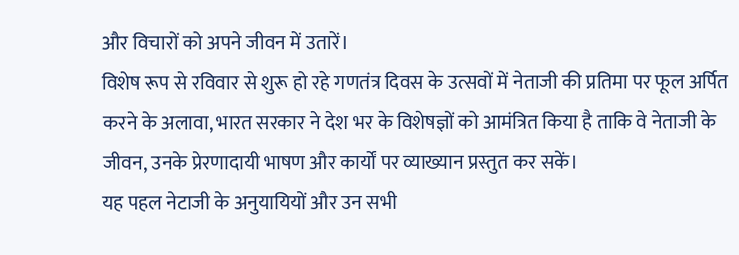और विचारों को अपने जीवन में उतारें।
विशेष रूप से रविवार से शुरू हो रहे गणतंत्र दिवस के उत्सवों में नेताजी की प्रतिमा पर फूल अर्पित करने के अलावा, भारत सरकार ने देश भर के विशेषज्ञों को आमंत्रित किया है ताकि वे नेताजी के जीवन, उनके प्रेरणादायी भाषण और कार्यों पर व्याख्यान प्रस्तुत कर सकें।
यह पहल नेटाजी के अनुयायियों और उन सभी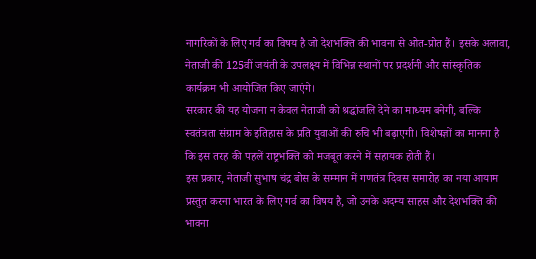नागरिकों के लिए गर्व का विषय है जो देशभक्ति की भावना से ओत-प्रोत हैं। इसके अलावा, नेताजी की 125वीं जयंती के उपलक्ष्य में विभिन्न स्थानों पर प्रदर्शनी और सांस्कृतिक कार्यक्रम भी आयोजित किए जाएंगे।
सरकार की यह योजना न केवल नेताजी को श्रद्धांजलि देने का माध्यम बनेगी, बल्कि स्वतंत्रता संग्राम के इतिहास के प्रति युवाओं की रुचि भी बढ़ाएगी। विशेषज्ञों का मानना है कि इस तरह की पहलें राष्ट्रभक्ति को मजबूत करने में सहायक होती हैं।
इस प्रकार, नेताजी सुभाष चंद्र बोस के सम्मान में गणतंत्र दिवस समारोह का नया आयाम प्रस्तुत करना भारत के लिए गर्व का विषय है, जो उनके अदम्य साहस और देशभक्ति की भावना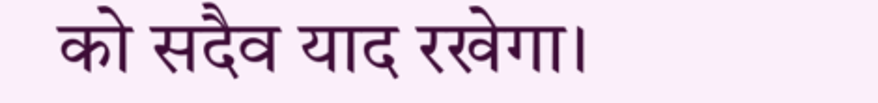को सदैव याद रखेगा।